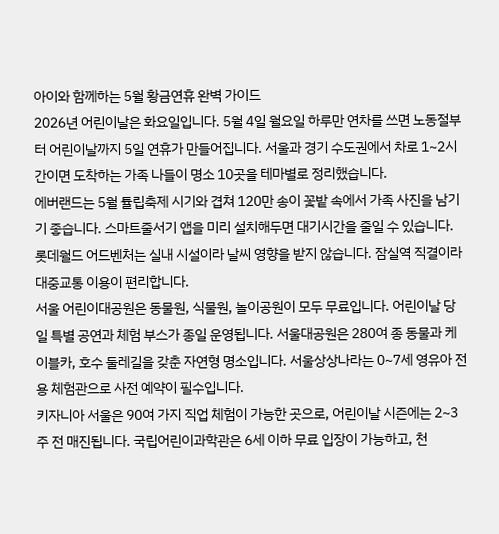아이와 함께하는 5월 황금연휴 완벽 가이드
2026년 어린이날은 화요일입니다. 5월 4일 월요일 하루만 연차를 쓰면 노동절부터 어린이날까지 5일 연휴가 만들어집니다. 서울과 경기 수도권에서 차로 1~2시간이면 도착하는 가족 나들이 명소 10곳을 테마별로 정리했습니다.
에버랜드는 5월 튤립축제 시기와 겹쳐 120만 송이 꽃밭 속에서 가족 사진을 남기기 좋습니다. 스마트줄서기 앱을 미리 설치해두면 대기시간을 줄일 수 있습니다.
롯데월드 어드벤처는 실내 시설이라 날씨 영향을 받지 않습니다. 잠실역 직결이라 대중교통 이용이 편리합니다.
서울 어린이대공원은 동물원, 식물원, 놀이공원이 모두 무료입니다. 어린이날 당일 특별 공연과 체험 부스가 종일 운영됩니다. 서울대공원은 280여 종 동물과 케이블카, 호수 둘레길을 갖춘 자연형 명소입니다. 서울상상나라는 0~7세 영유아 전용 체험관으로 사전 예약이 필수입니다.
키자니아 서울은 90여 가지 직업 체험이 가능한 곳으로, 어린이날 시즌에는 2~3주 전 매진됩니다. 국립어린이과학관은 6세 이하 무료 입장이 가능하고, 천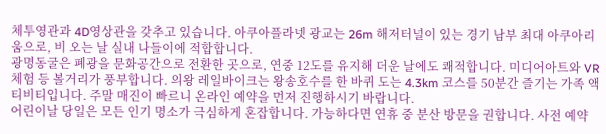체투영관과 4D영상관을 갖추고 있습니다. 아쿠아플라넷 광교는 26m 해저터널이 있는 경기 남부 최대 아쿠아리움으로, 비 오는 날 실내 나들이에 적합합니다.
광명동굴은 폐광을 문화공간으로 전환한 곳으로, 연중 12도를 유지해 더운 날에도 쾌적합니다. 미디어아트와 VR체험 등 볼거리가 풍부합니다. 의왕 레일바이크는 왕송호수를 한 바퀴 도는 4.3km 코스를 50분간 즐기는 가족 액티비티입니다. 주말 매진이 빠르니 온라인 예약을 먼저 진행하시기 바랍니다.
어린이날 당일은 모든 인기 명소가 극심하게 혼잡합니다. 가능하다면 연휴 중 분산 방문을 권합니다. 사전 예약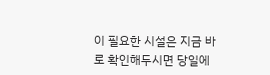이 필요한 시설은 지금 바로 확인해두시면 당일에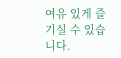여유 있게 즐기실 수 있습니다.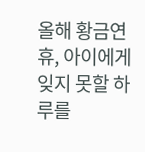올해 황금연휴, 아이에게 잊지 못할 하루를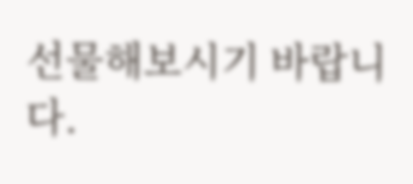선물해보시기 바랍니다.